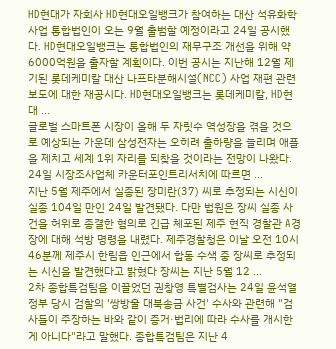HD현대가 자회사 HD현대오일뱅크가 참여하는 대산 석유화학 사업 통합법인이 오는 9월 출범할 예정이라고 24일 공시했다. HD현대오일뱅크는 통합법인의 재무구조 개선을 위해 약 6000억원을 출자할 계획이다. 이번 공시는 지난해 12월 제기된 롯데케미칼 대산 나프타분해시설(NCC) 사업 재편 관련 보도에 대한 재공시다. HD현대오일뱅크는 롯데케미칼, HD현대 ...
글로벌 스마트폰 시장이 올해 두 자릿수 역성장을 겪을 것으로 예상되는 가운데 삼성전자는 오히려 출하량을 늘리며 애플을 제치고 세계 1위 자리를 되찾을 것이라는 전망이 나왔다. 24일 시장조사업체 카운터포인트리서치에 따르면 ...
지난 5월 제주에서 실종된 장미란(37) 씨로 추정되는 시신이 실종 104일 만인 24일 발견됐다. 다만 법원은 장씨 실종 사건을 허위로 종결한 혐의로 긴급 체포된 제주 현직 경찰관 A경장에 대해 석방 명령을 내렸다. 제주경찰청은 이날 오전 10시 46분께 제주시 한림읍 인근에서 합동 수색 중 장씨로 추정되는 시신을 발견했다고 밝혔다 장씨는 지난 5월 12 ...
2차 종합특검팀을 이끌었던 권창영 특별검사는 24일 윤석열 정부 당시 검찰의 '쌍방울 대북송금 사건' 수사와 관련해 "검사들이 주장하는 바와 같이 증거·법리에 따라 수사를 개시한 게 아니다"라고 말했다. 종합특검팀은 지난 4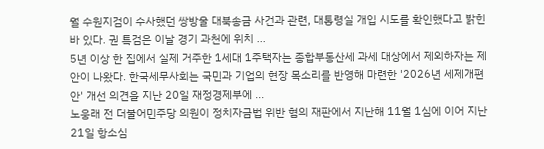월 수원지검이 수사했던 쌍방울 대북송금 사건과 관련, 대통령실 개입 시도를 확인했다고 밝힌 바 있다. 권 특검은 이날 경기 과천에 위치 ...
5년 이상 한 집에서 실제 거주한 1세대 1주택자는 종합부동산세 과세 대상에서 제외하자는 제안이 나왔다. 한국세무사회는 국민과 기업의 현장 목소리를 반영해 마련한 '2026년 세제개편안' 개선 의견을 지난 20일 재정경제부에 ...
노웅래 전 더불어민주당 의원이 정치자금법 위반 혐의 재판에서 지난해 11월 1심에 이어 지난 21일 항소심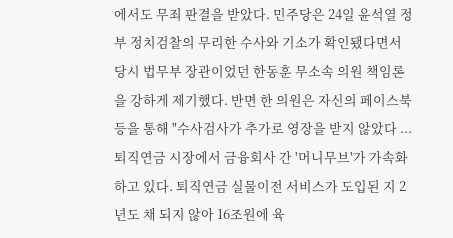에서도 무죄 판결을 받았다. 민주당은 24일 윤석열 정부 정치검찰의 무리한 수사와 기소가 확인됐다면서 당시 법무부 장관이었던 한동훈 무소속 의원 책임론을 강하게 제기했다. 반면 한 의원은 자신의 페이스북 등을 통해 "수사검사가 추가로 영장을 받지 않았다 ...
퇴직연금 시장에서 금융회사 간 '머니무브'가 가속화하고 있다. 퇴직연금 실물이전 서비스가 도입된 지 2년도 채 되지 않아 16조원에 육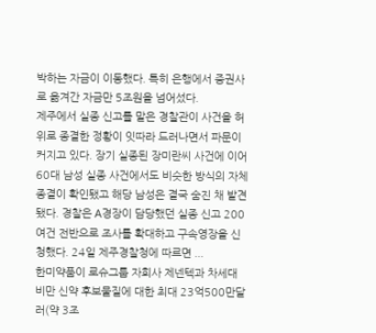박하는 자금이 이동했다. 특히 은행에서 증권사로 옮겨간 자금만 5조원을 넘어섰다.
제주에서 실종 신고를 맡은 경찰관이 사건을 허위로 종결한 정황이 잇따라 드러나면서 파문이 커지고 있다. 장기 실종된 장미란씨 사건에 이어 60대 남성 실종 사건에서도 비슷한 방식의 자체 종결이 확인됐고 해당 남성은 결국 숨진 채 발견됐다. 경찰은 A경장이 담당했던 실종 신고 200여건 전반으로 조사를 확대하고 구속영장을 신청했다. 24일 제주경찰청에 따르면 ...
한미약품이 로슈그룹 자회사 제넨텍과 차세대 비만 신약 후보물질에 대한 최대 23억500만달러(약 3조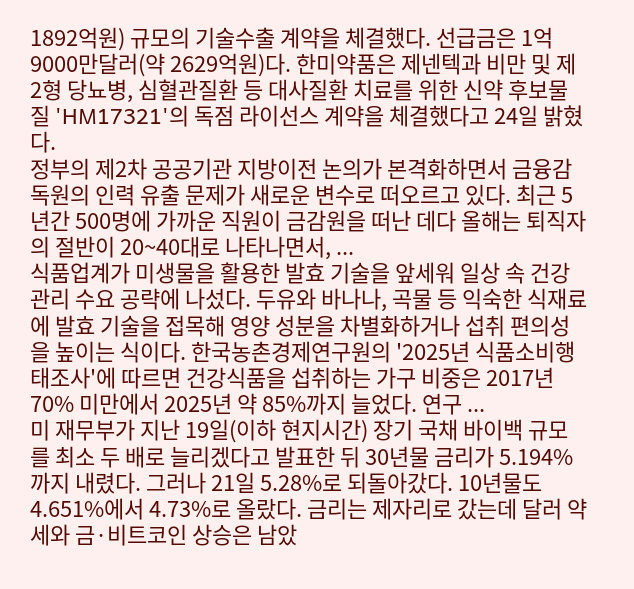1892억원) 규모의 기술수출 계약을 체결했다. 선급금은 1억9000만달러(약 2629억원)다. 한미약품은 제넨텍과 비만 및 제2형 당뇨병, 심혈관질환 등 대사질환 치료를 위한 신약 후보물질 'HM17321'의 독점 라이선스 계약을 체결했다고 24일 밝혔다.
정부의 제2차 공공기관 지방이전 논의가 본격화하면서 금융감독원의 인력 유출 문제가 새로운 변수로 떠오르고 있다. 최근 5년간 500명에 가까운 직원이 금감원을 떠난 데다 올해는 퇴직자의 절반이 20~40대로 나타나면서, ...
식품업계가 미생물을 활용한 발효 기술을 앞세워 일상 속 건강관리 수요 공략에 나섰다. 두유와 바나나, 곡물 등 익숙한 식재료에 발효 기술을 접목해 영양 성분을 차별화하거나 섭취 편의성을 높이는 식이다. 한국농촌경제연구원의 '2025년 식품소비행태조사'에 따르면 건강식품을 섭취하는 가구 비중은 2017년 70% 미만에서 2025년 약 85%까지 늘었다. 연구 ...
미 재무부가 지난 19일(이하 현지시간) 장기 국채 바이백 규모를 최소 두 배로 늘리겠다고 발표한 뒤 30년물 금리가 5.194%까지 내렸다. 그러나 21일 5.28%로 되돌아갔다. 10년물도 4.651%에서 4.73%로 올랐다. 금리는 제자리로 갔는데 달러 약세와 금·비트코인 상승은 남았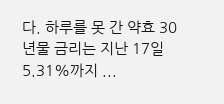다. 하루를 못 간 약효 30년물 금리는 지난 17일 5.31%까지 ...